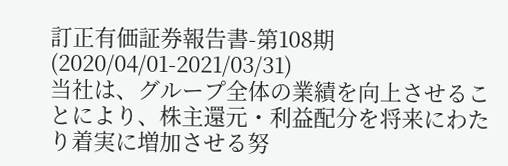訂正有価証券報告書-第108期(2020/04/01-2021/03/31)
当社は、グループ全体の業績を向上させることにより、株主還元・利益配分を将来にわたり着実に増加させる努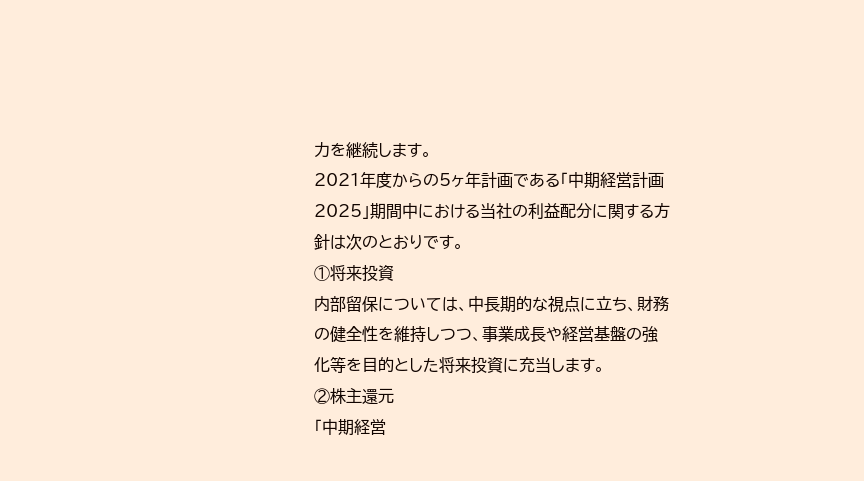力を継続します。
2021年度からの5ヶ年計画である「中期経営計画2025」期間中における当社の利益配分に関する方針は次のとおりです。
①将来投資
内部留保については、中長期的な視点に立ち、財務の健全性を維持しつつ、事業成長や経営基盤の強化等を目的とした将来投資に充当します。
②株主還元
「中期経営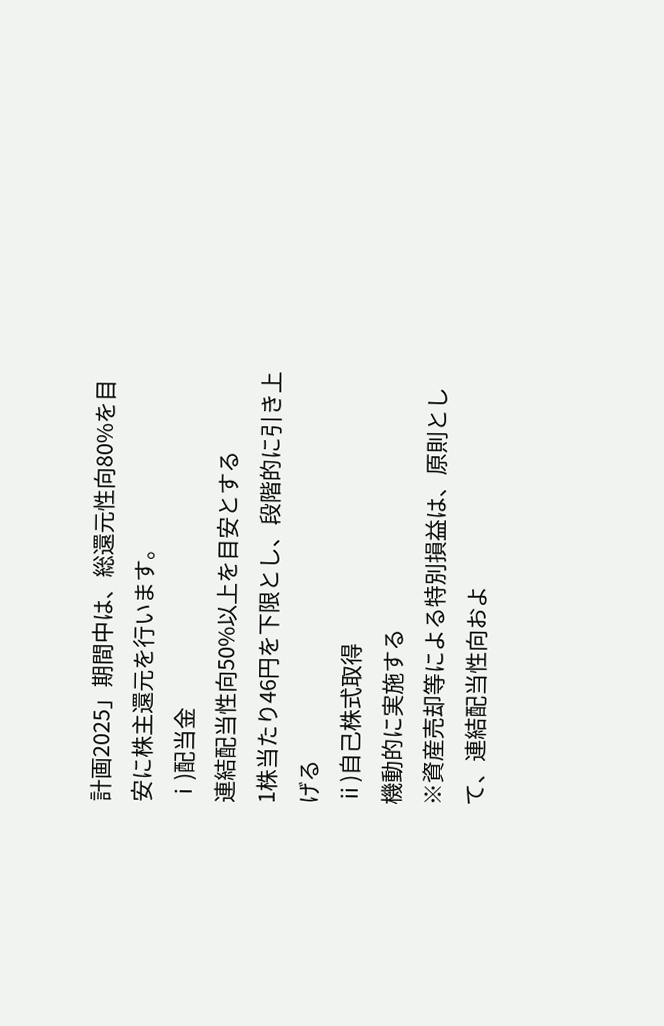計画2025」期間中は、総還元性向80%を目安に株主還元を行います。
ⅰ)配当金
連結配当性向50%以上を目安とする
1株当たり46円を下限とし、段階的に引き上げる
ⅱ)自己株式取得
機動的に実施する
※資産売却等による特別損益は、原則として、連結配当性向およ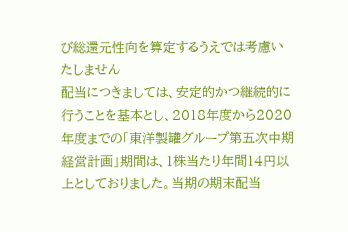び総還元性向を算定するうえでは考慮いたしません
配当につきましては、安定的かつ継続的に行うことを基本とし、2018年度から2020年度までの「東洋製罐グループ第五次中期経営計画」期間は、1株当たり年間14円以上としておりました。当期の期末配当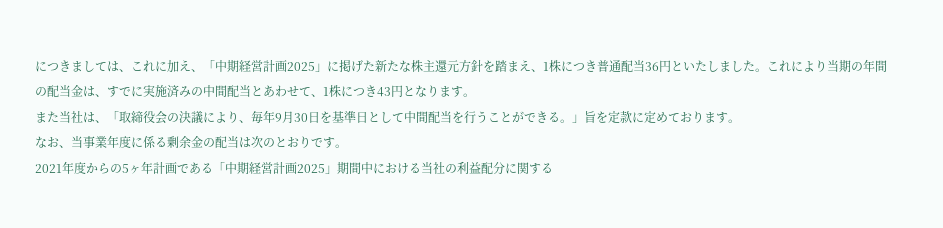につきましては、これに加え、「中期経営計画2025」に掲げた新たな株主還元方針を踏まえ、1株につき普通配当36円といたしました。これにより当期の年間の配当金は、すでに実施済みの中間配当とあわせて、1株につき43円となります。
また当社は、「取締役会の決議により、毎年9月30日を基準日として中間配当を行うことができる。」旨を定款に定めております。
なお、当事業年度に係る剰余金の配当は次のとおりです。
2021年度からの5ヶ年計画である「中期経営計画2025」期間中における当社の利益配分に関する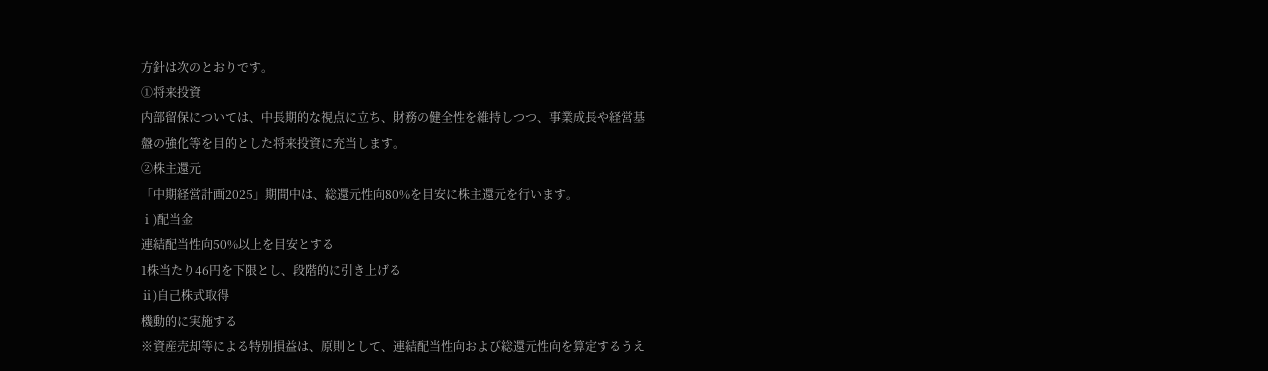方針は次のとおりです。
①将来投資
内部留保については、中長期的な視点に立ち、財務の健全性を維持しつつ、事業成長や経営基盤の強化等を目的とした将来投資に充当します。
②株主還元
「中期経営計画2025」期間中は、総還元性向80%を目安に株主還元を行います。
ⅰ)配当金
連結配当性向50%以上を目安とする
1株当たり46円を下限とし、段階的に引き上げる
ⅱ)自己株式取得
機動的に実施する
※資産売却等による特別損益は、原則として、連結配当性向および総還元性向を算定するうえ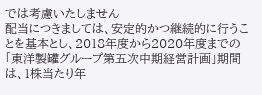では考慮いたしません
配当につきましては、安定的かつ継続的に行うことを基本とし、2018年度から2020年度までの「東洋製罐グループ第五次中期経営計画」期間は、1株当たり年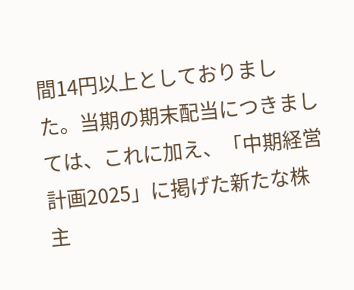間14円以上としておりました。当期の期末配当につきましては、これに加え、「中期経営計画2025」に掲げた新たな株主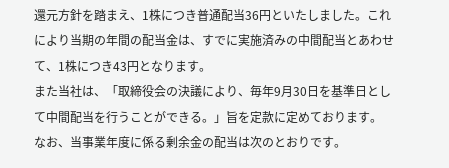還元方針を踏まえ、1株につき普通配当36円といたしました。これにより当期の年間の配当金は、すでに実施済みの中間配当とあわせて、1株につき43円となります。
また当社は、「取締役会の決議により、毎年9月30日を基準日として中間配当を行うことができる。」旨を定款に定めております。
なお、当事業年度に係る剰余金の配当は次のとおりです。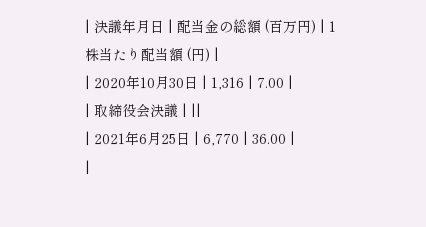| 決議年月日 | 配当金の総額 (百万円) | 1株当たり配当額 (円) |
| 2020年10月30日 | 1,316 | 7.00 |
| 取締役会決議 | ||
| 2021年6月25日 | 6,770 | 36.00 |
|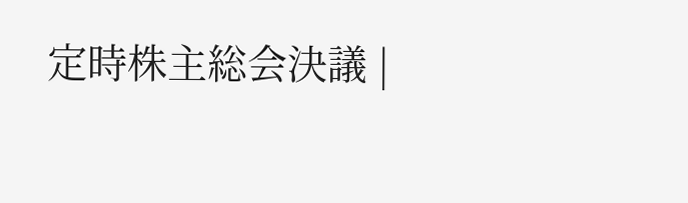定時株主総会決議 |